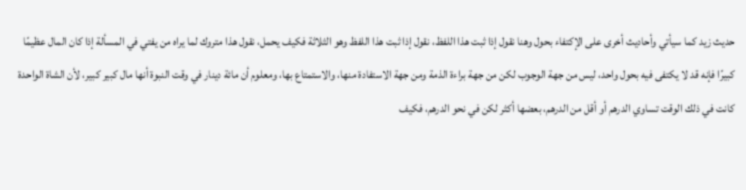حديث زيد كما سيأتي وأحاديث أخرى على الإكتفاء بحول وهنا نقول إذا ثبت هذا اللفظ، نقول إذا ثبت هذا اللفظ وهو الثلاثة فكيف يحمل، نقول هذا متروك لما يراه من يفتي في المسألة إذا كان المال عظيمًا كبيرًا فإنه قد لا يكتفى فيه بحول واحد، ليس من جهة الوجوب لكن من جهة براءة الذمة ومن جهة الاستفادة منها، والاستمتاع بها، ومعلوم أن مائة دينار في وقت النبوة أنها مال كبير كبير، لأن الشاة الواحدة كانت في ذلك الوقت تساوي الدرهم أو أقل من الدرهم، بعضها أكثر لكن في نحو الدرهم، فكيف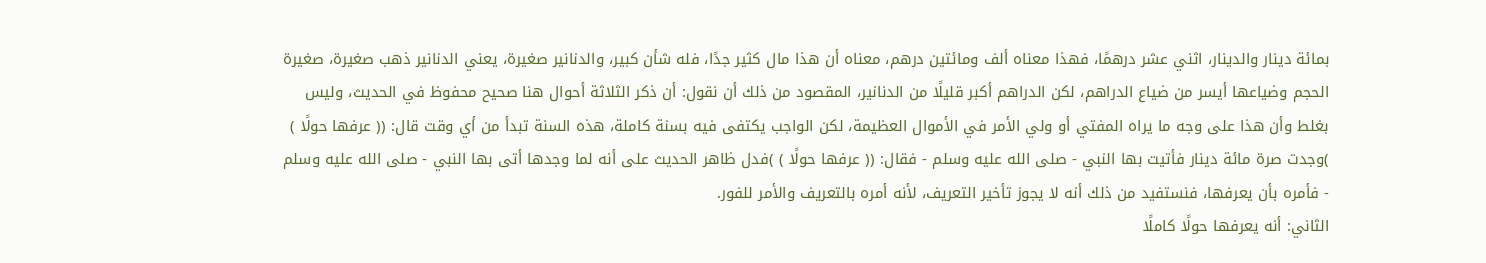بمائة دينار والدينار، اثني عشر درهمًا، فهذا معناه ألف ومائتين درهم، معناه أن هذا مال كثير جدًا، فله شأن كبير، والدنانير صغيرة، يعني الدنانير ذهب صغيرة، صغيرة الحجم وضياعها أيسر من ضياع الدراهم، لكن الدراهم أكبر قليلًا من الدنانير، المقصود من ذلك أن نقول: أن ذكر الثلاثة أحوال هنا صحيح محفوظ في الحديث، وليس بغلط وأن هذا على وجه ما يراه المفتي أو ولي الأمر في الأموال العظيمة، لكن الواجب يكتفى فيه بسنة كاملة، هذه السنة تبدأ من أي وقت قال: (( عرفها حولًا ) )وجدت صرة مائة دينار فأتيت بها النبي - صلى الله عليه وسلم - فقال: (( عرفها حولًا ) )فدل ظاهر الحديث على أنه لما وجدها أتى بها النبي - صلى الله عليه وسلم - فأمره بأن يعرفها، فنستفيد من ذلك أنه لا يجوز تأخير التعريف، لأنه أمره بالتعريف والأمر للفور.
الثاني: أنه يعرفها حولًا كاملًا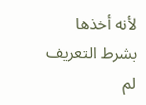لأنه أخذها بشرط التعريف لم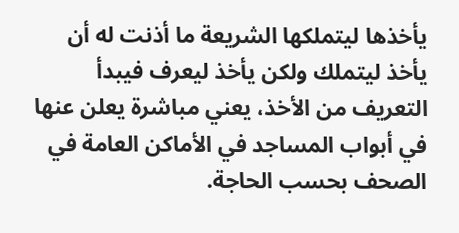يأخذها ليتملكها الشريعة ما أذنت له أن يأخذ ليتملك ولكن يأخذ ليعرف فيبدأ التعريف من الأخذ، يعني مباشرة يعلن عنها في أبواب المساجد في الأماكن العامة في الصحف بحسب الحاجة.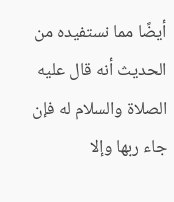أيضًا مما نستفيده من الحديث أنه قال عليه الصلاة والسلام له فإن جاء ربها وإلا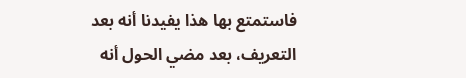فاستمتع بها هذا يفيدنا أنه بعد التعريف، بعد مضي الحول أنه